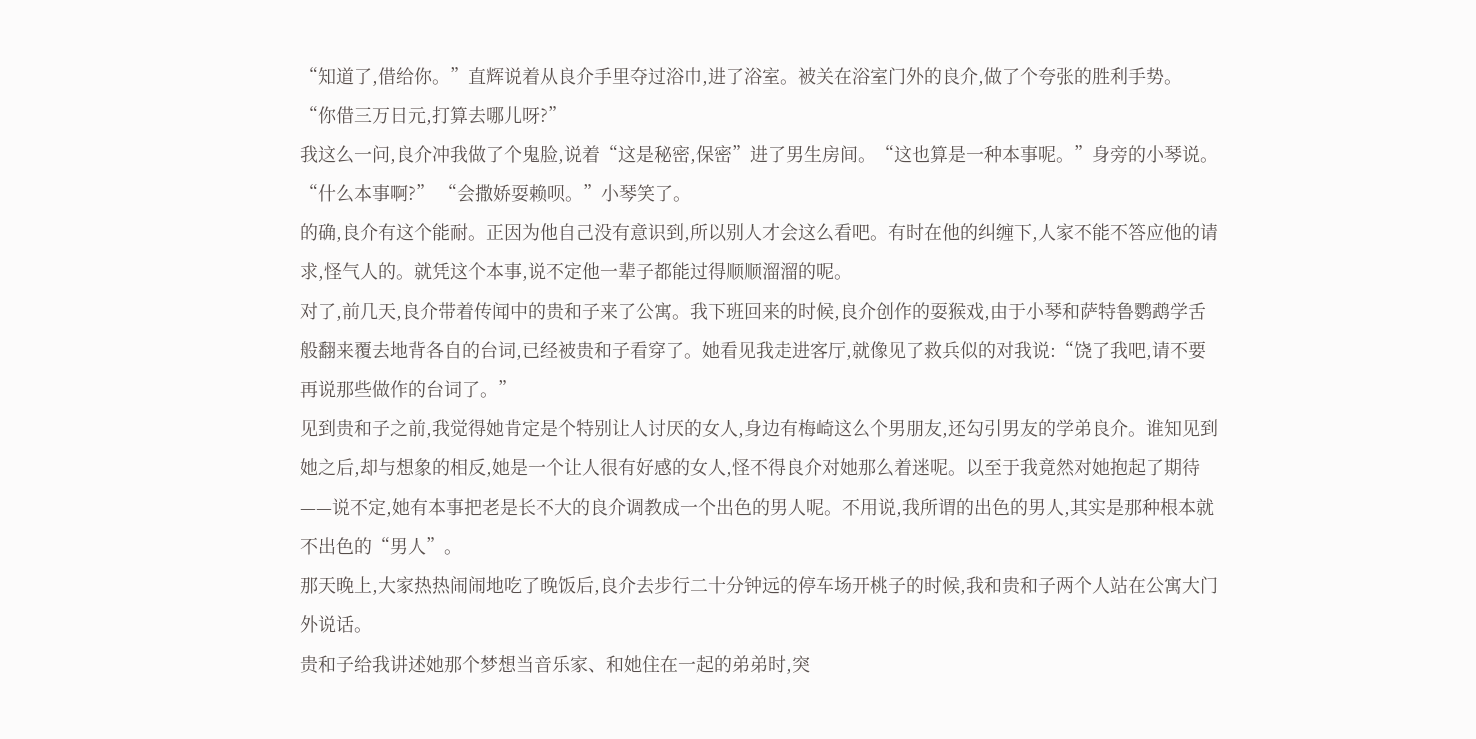“知道了,借给你。”直辉说着从良介手里夺过浴巾,进了浴室。被关在浴室门外的良介,做了个夸张的胜利手势。
“你借三万日元,打算去哪儿呀?”
我这么一问,良介冲我做了个鬼脸,说着“这是秘密,保密”进了男生房间。“这也算是一种本事呢。”身旁的小琴说。“什么本事啊?” “会撒娇耍赖呗。”小琴笑了。
的确,良介有这个能耐。正因为他自己没有意识到,所以别人才会这么看吧。有时在他的纠缠下,人家不能不答应他的请求,怪气人的。就凭这个本事,说不定他一辈子都能过得顺顺溜溜的呢。
对了,前几天,良介带着传闻中的贵和子来了公寓。我下班回来的时候,良介创作的耍猴戏,由于小琴和萨特鲁鹦鹉学舌般翻来覆去地背各自的台词,已经被贵和子看穿了。她看见我走进客厅,就像见了救兵似的对我说:“饶了我吧,请不要再说那些做作的台词了。”
见到贵和子之前,我觉得她肯定是个特别让人讨厌的女人,身边有梅崎这么个男朋友,还勾引男友的学弟良介。谁知见到她之后,却与想象的相反,她是一个让人很有好感的女人,怪不得良介对她那么着迷呢。以至于我竟然对她抱起了期待——说不定,她有本事把老是长不大的良介调教成一个出色的男人呢。不用说,我所谓的出色的男人,其实是那种根本就不出色的“男人”。
那天晚上,大家热热闹闹地吃了晚饭后,良介去步行二十分钟远的停车场开桃子的时候,我和贵和子两个人站在公寓大门外说话。
贵和子给我讲述她那个梦想当音乐家、和她住在一起的弟弟时,突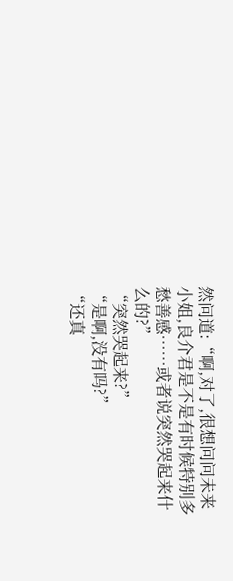然问道:“啊,对了,很想问问未来小姐,良介君是不是有时候特别多愁善感……或者说突然哭起来什么的?”
“突然哭起来?”
“是啊,没有吗?”
“还真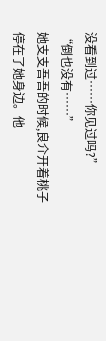没看到过……你见过吗?”
“倒也没有……”
她支支吾吾的时候,良介开着桃子停在了她身边。他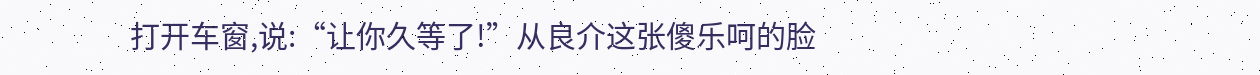打开车窗,说:“让你久等了!”从良介这张傻乐呵的脸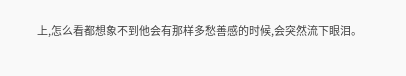上,怎么看都想象不到他会有那样多愁善感的时候,会突然流下眼泪。